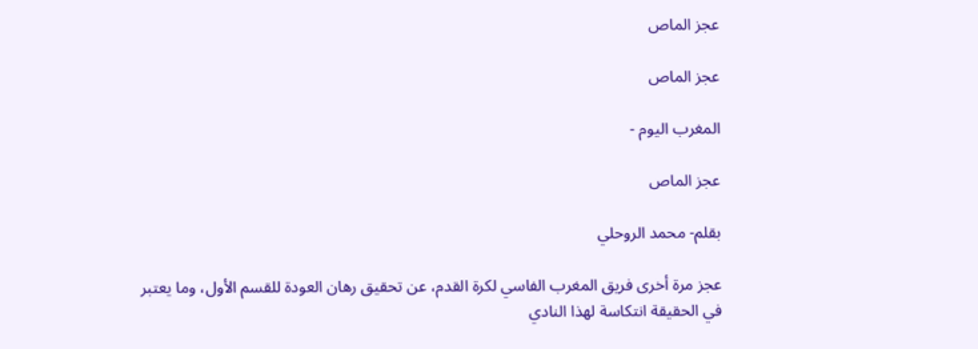عجز الماص

عجز الماص

المغرب اليوم -

عجز الماص

بقلم- محمد الروحلي

عجز مرة أخرى فريق المغرب الفاسي لكرة القدم، عن تحقيق رهان العودة للقسم الأول، وما يعتبر في الحقيقة انتكاسة لهذا النادي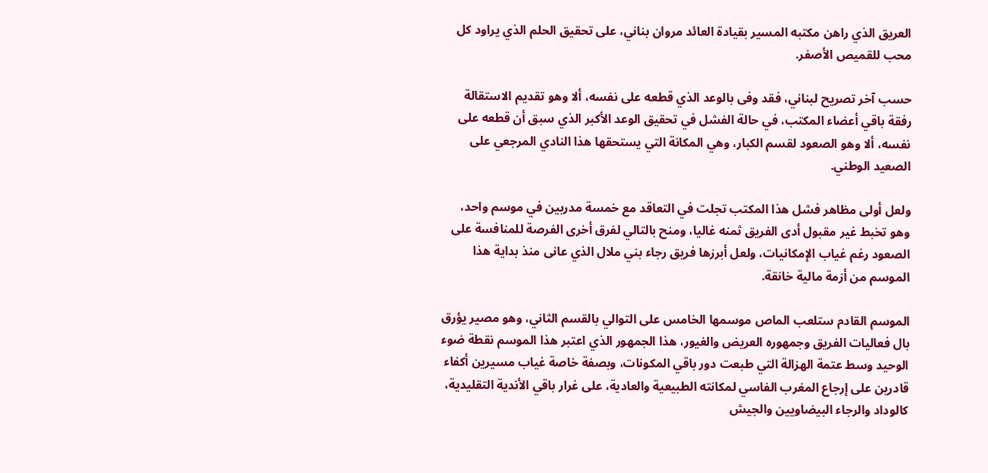العريق الذي راهن مكتبه المسير بقيادة العائد مروان بناني، على تحقيق الحلم الذي يراود كل محب للقميص الأصفر.

حسب آخر تصريح لبناني، فقد وفى بالوعد الذي قطعه على نفسه، ألا وهو تقديم الاستقالة رفقة باقي أعضاء المكتب، في حالة الفشل في تحقيق الوعد الأكبر الذي سبق أن قطعه على نفسه، ألا وهو الصعود لقسم الكبار، وهي المكانة التي يستحقها هذا النادي المرجعي على الصعيد الوطني.

ولعل أولى مظاهر فشل هذا المكتب تجلت في التعاقد مع خمسة مدربين في موسم واحد، وهو تخبط غير مقبول أدى الفريق ثمنه غاليا، ومنح بالتالي لفرق أخرى الفرصة للمنافسة على الصعود رغم غياب الإمكانيات، ولعل أبرزها فريق رجاء بني ملال الذي عانى منذ بداية هذا الموسم من أزمة مالية خانقة.

الموسم القادم ستلعب الماص موسمها الخامس على التوالي بالقسم الثاني، وهو مصير يؤرق بال فعاليات الفريق وجمهوره العريض والغيور، هذا الجمهور الذي اعتبر هذا الموسم نقطة ضوء الوحيد وسط عتمة الهزالة التي طبعت دور باقي المكونات، وبصفة خاصة غياب مسيرين أكفاء قادرين على إرجاع المغرب الفاسي لمكانته الطبيعية والعادية، على غرار باقي الأندية التقليدية، كالوداد والرجاء البيضاويين والجيش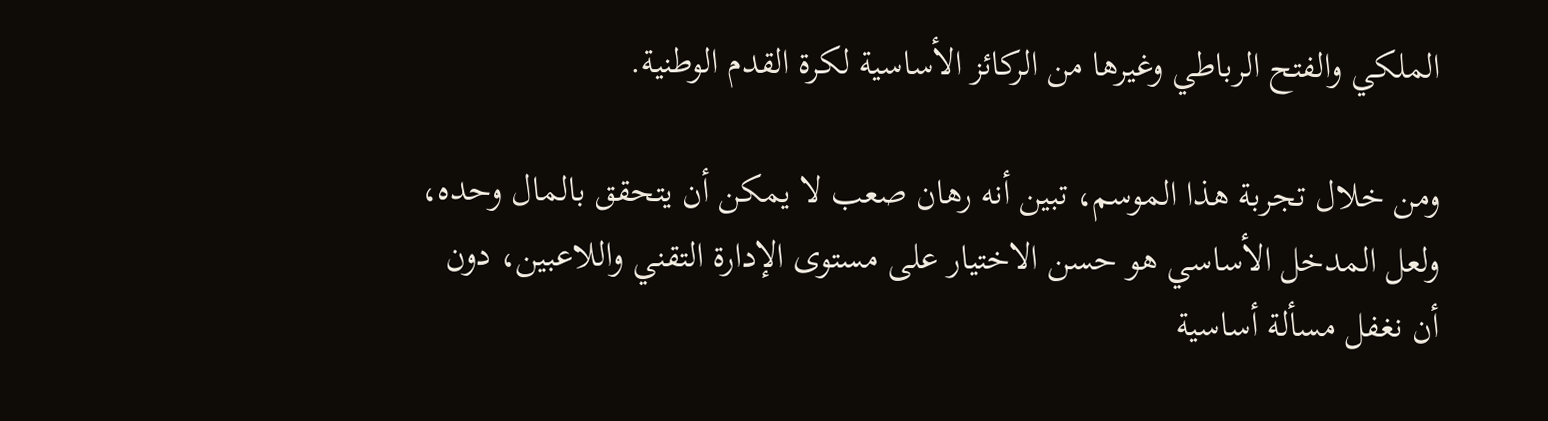الملكي والفتح الرباطي وغيرها من الركائز الأساسية لكرة القدم الوطنية.

ومن خلال تجربة هذا الموسم، تبين أنه رهان صعب لا يمكن أن يتحقق بالمال وحده، ولعل المدخل الأساسي هو حسن الاختيار على مستوى الإدارة التقني واللاعبين، دون أن نغفل مسألة أساسية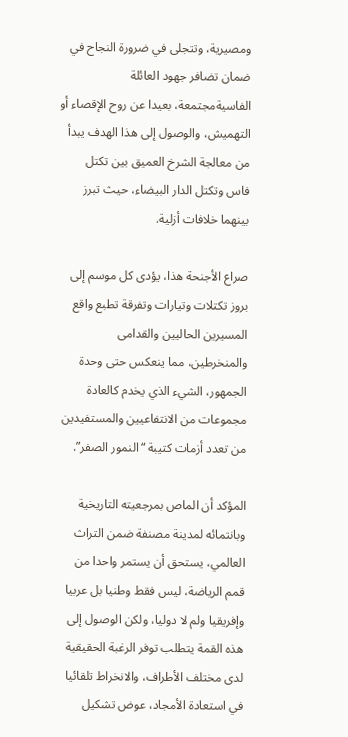ومصيرية، وتتجلى في ضرورة النجاح في ضمان تضافر جهود العائلة الفاسيةمجتمعة، بعيدا عن روح الإقصاء أو التهميش، والوصول إلى هذا الهدف يبدأ من معالجة الشرخ العميق بين تكتل فاس وتكتل الدار البيضاء، حيث تبرز بينهما خلافات أزلية.

صراع الأجنحة هذا، يؤدى كل موسم إلى بروز تكتلات وتيارات وتفرقة تطبع واقع المسيرين الحاليين والقدامى والمنخرطين، مما ينعكس حتى وحدة الجمهور، الشيء الذي يخدم كالعادة مجموعات من الانتفاعيين والمستفيدين من تعدد أزمات كتيبة “النمور الصفر”.

المؤكد أن الماص بمرجعيته التاريخية وبانتمائه لمدينة مصنفة ضمن التراث العالمي، يستحق أن يستمر واحدا من قمم الرياضة، ليس فقط وطنيا بل عربيا وإفريقيا ولم لا دوليا، ولكن الوصول إلى هذه القمة يتطلب توفر الرغبة الحقيقية لدى مختلف الأطراف، والانخراط تلقائيا في استعادة الأمجاد، عوض تشكيل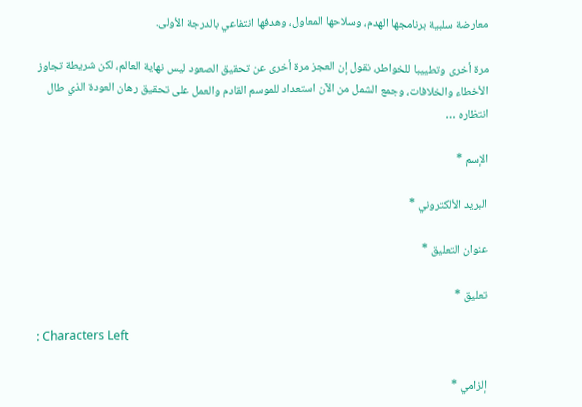معارضة سلبية برنامجها الهدم، وسلاحها المعاول، وهدفها انتفاعي بالدرجة الأولى.

مرة أخرى وتطييبا للخواطر، نقول إن العجز مرة أخرى عن تحقيق الصعود ليس نهاية العالم، لكن شريطة تجاوز الأخطاء والخلافات، وجمع الشمل من الآن استعداد للموسم القادم والعمل على تحقيق رهان العودة الذي طال انتظاره …

الإسم *

البريد الألكتروني *

عنوان التعليق *

تعليق *

: Characters Left

إلزامي *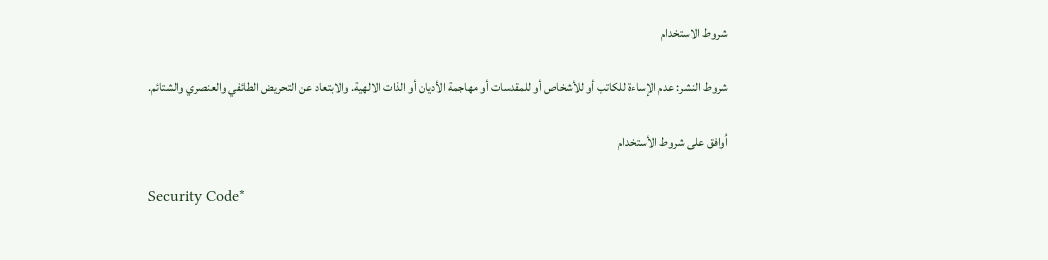شروط الاستخدام

شروط النشر: عدم الإساءة للكاتب أو للأشخاص أو للمقدسات أو مهاجمة الأديان أو الذات الالهية. والابتعاد عن التحريض الطائفي والعنصري والشتائم.

اُوافق على شروط الأستخدام

Security Code*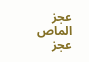عجز الماص عجز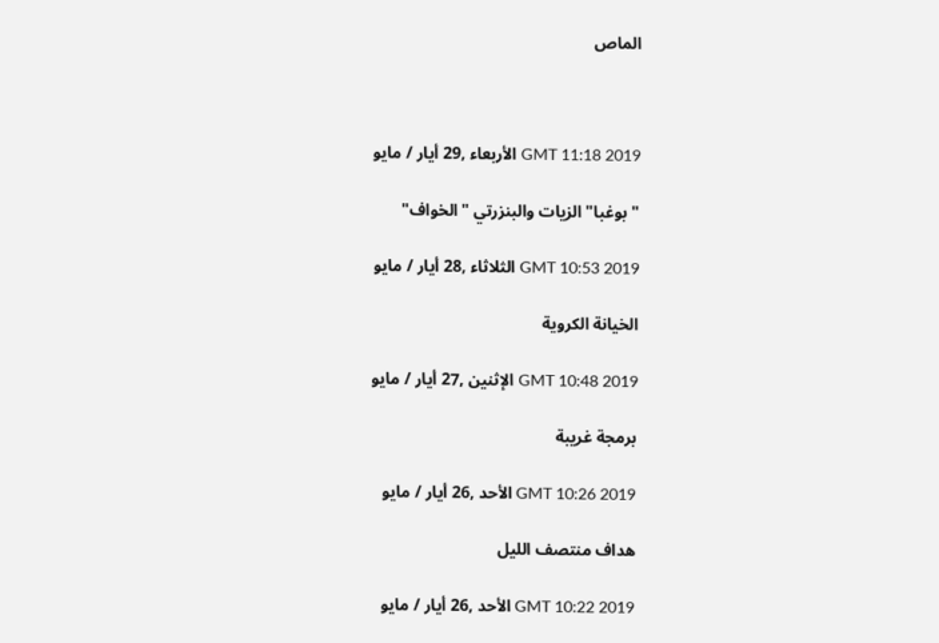الماص



GMT 11:18 2019 الأربعاء ,29 أيار / مايو

"بوغبا" الزيات والبنزرتي "الخواف"

GMT 10:53 2019 الثلاثاء ,28 أيار / مايو

الخيانة الكروية

GMT 10:48 2019 الإثنين ,27 أيار / مايو

برمجة غريبة

GMT 10:26 2019 الأحد ,26 أيار / مايو

هداف منتصف الليل

GMT 10:22 2019 الأحد ,26 أيار / مايو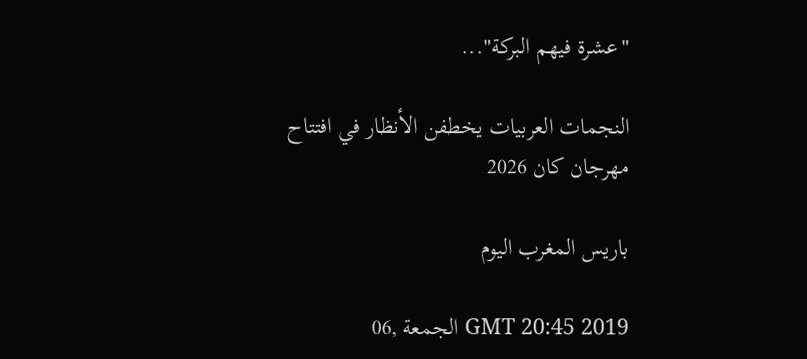"عشرة فيهم البركة"...

النجمات العربيات يخطفن الأنظار في افتتاح مهرجان كان 2026

باريس المغرب اليوم

GMT 20:45 2019 الجمعة ,06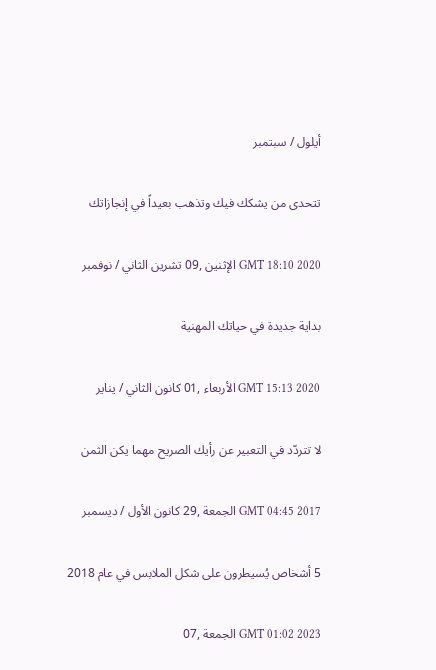أيلول / سبتمبر

تتحدى من يشكك فيك وتذهب بعيداً في إنجازاتك

GMT 18:10 2020 الإثنين ,09 تشرين الثاني / نوفمبر

بداية جديدة في حياتك المهنية

GMT 15:13 2020 الأربعاء ,01 كانون الثاني / يناير

لا تتردّد في التعبير عن رأيك الصريح مهما يكن الثمن

GMT 04:45 2017 الجمعة ,29 كانون الأول / ديسمبر

5 أشخاص يُسيطرون على شكل الملابس في عام 2018

GMT 01:02 2023 الجمعة ,07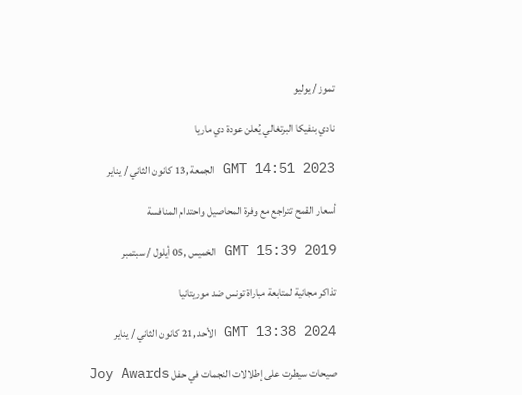تموز / يوليو

نادي بنفيكا البرتغالي يُعلن عودة دي ماريا

GMT 14:51 2023 الجمعة ,13 كانون الثاني / يناير

أسعار القمح تتراجع مع وفرة المحاصيل واحتدام المنافسة

GMT 15:39 2019 الخميس ,05 أيلول / سبتمبر

تذاكر مجانية لمتابعة مباراة تونس ضد موريتانيا

GMT 13:38 2024 الأحد ,21 كانون الثاني / يناير

صيحات سيطرت على إطلالات النجمات في حفل Joy Awards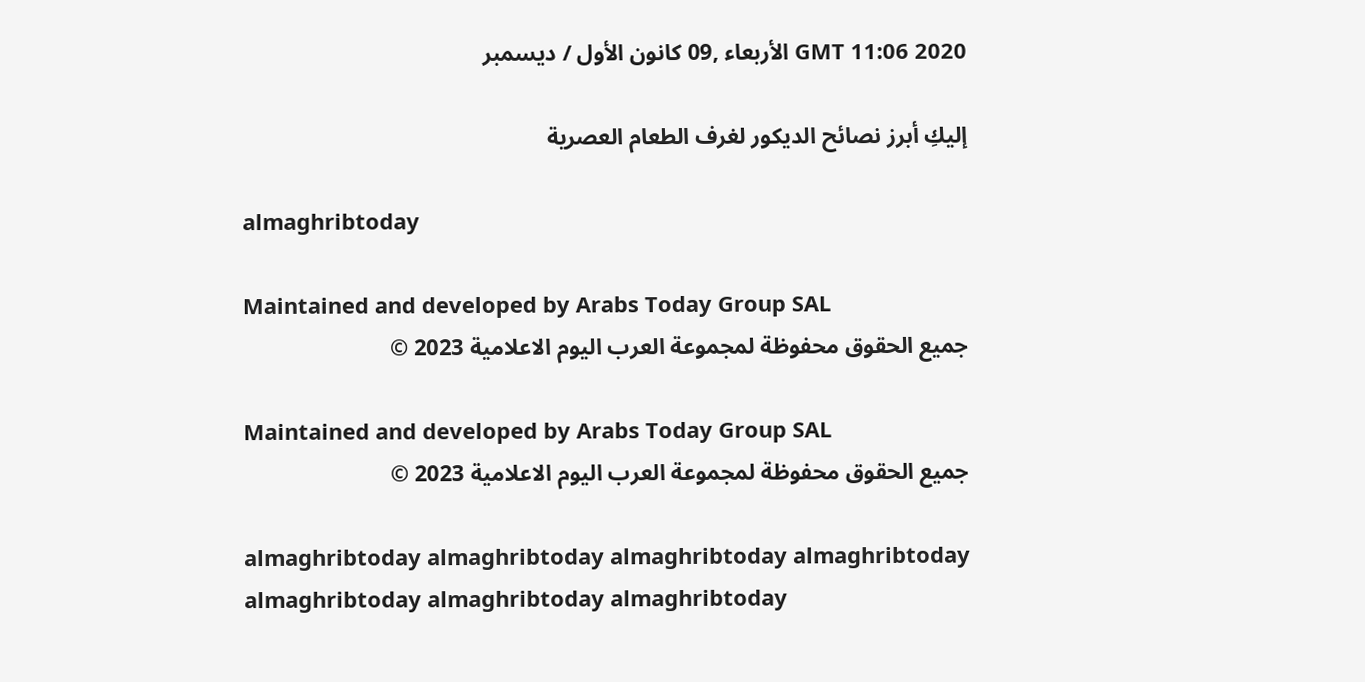GMT 11:06 2020 الأربعاء ,09 كانون الأول / ديسمبر

إليكِ أبرز نصائح الديكور لغرف الطعام العصرية

almaghribtoday

Maintained and developed by Arabs Today Group SAL
جميع الحقوق محفوظة لمجموعة العرب اليوم الاعلامية 2023 ©

Maintained and developed by Arabs Today Group SAL
جميع الحقوق محفوظة لمجموعة العرب اليوم الاعلامية 2023 ©

almaghribtoday almaghribtoday almaghribtoday almaghribtoday
almaghribtoday almaghribtoday almaghribtoday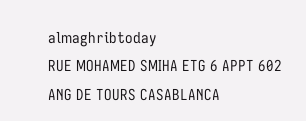almaghribtoday
RUE MOHAMED SMIHA ETG 6 APPT 602 ANG DE TOURS CASABLANCA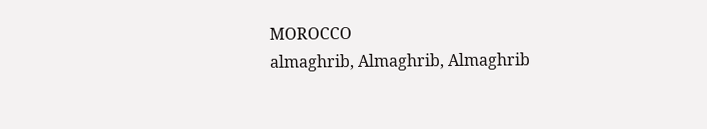MOROCCO
almaghrib, Almaghrib, Almaghrib